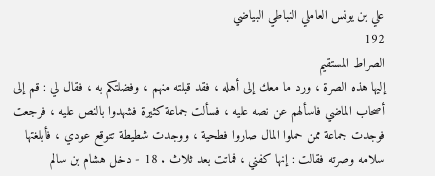علي بن يونس العاملي النباطي البياضي
192
الصراط المستقيم
إليها هذه الصرة ، ورد ما معك إلى أهله ، فقد قبلته منهم ، وفضلتكم به ، فقال لي : قم إلى أصحاب الماضي فاسألهم عن نصه عليه ، فسألت جماعة كثيرة فشهدوا بالنص عليه ، فرجعت فوجدت جماعة ممن حملوا المال صاروا فطحية ، ووجدت شطيطة تتوقع عودي ، فأبلغتها سلامه وصرته فقالت : إنها كفني ، فماتت بعد ثلاث . 18 - دخل هشام بن سالم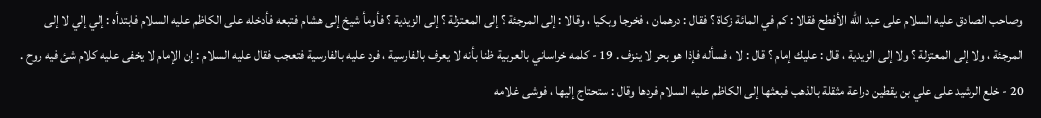وصاحب الصادق عليه السلام على عبد الله الأفطح فقالا : كم في المائة زكاة ؟ فقال : درهمان ، فخرجا وبكيا ، وقالا : إلى المرجئة ؟ إلى المعتزلة ؟ إلى الزيدية ؟ فأومأ شيخ إلى هشام فتبعه فأدخله على الكاظم عليه السلام فابتدأه : إلي إلي لا إلى المرجئة ، ولا إلى المعتزلة ؟ ولا إلى الزيدية ، قال : عليك إمام ؟ قال : لا ، فسأله فإذا هو بحر لا ينزف . 19 - كلمه خراساني بالعربية ظنا بأنه لا يعرف بالفارسية ، فرد عليه بالفارسية فتعجب فقال عليه السلام : إن الإمام لا يخفى عليه كلام شئ فيه روح . 20 - خلع الرشيد على علي بن يقطين دراعة مثقلة بالذهب فبعثها إلى الكاظم عليه السلام فردها وقال : ستحتاج إليها ، فوشى غلامه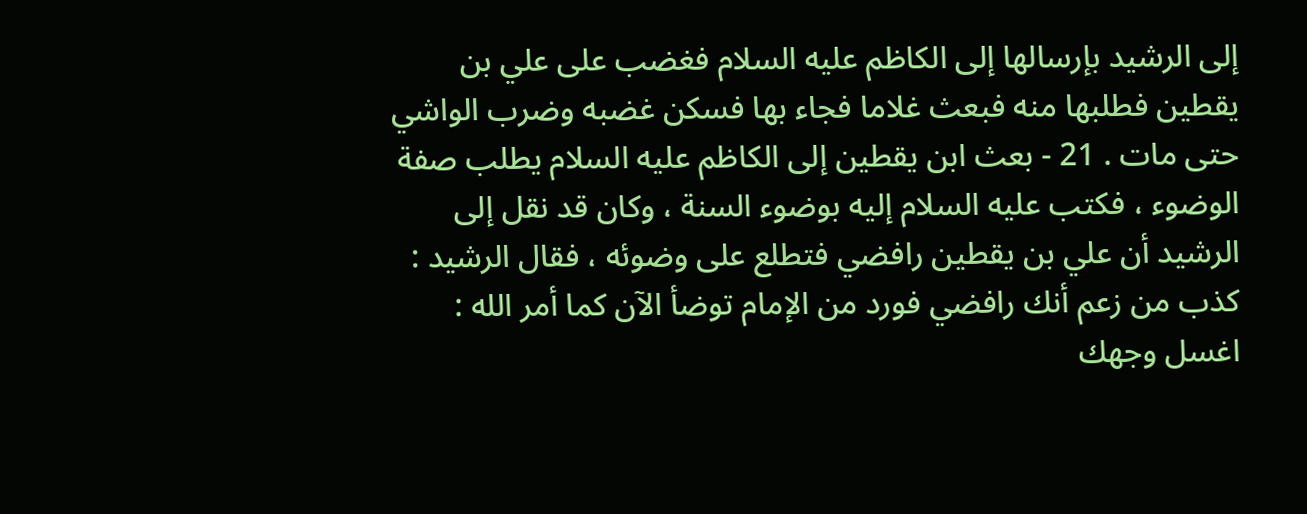إلى الرشيد بإرسالها إلى الكاظم عليه السلام فغضب على علي بن يقطين فطلبها منه فبعث غلاما فجاء بها فسكن غضبه وضرب الواشي حتى مات . 21 - بعث ابن يقطين إلى الكاظم عليه السلام يطلب صفة الوضوء ، فكتب عليه السلام إليه بوضوء السنة ، وكان قد نقل إلى الرشيد أن علي بن يقطين رافضي فتطلع على وضوئه ، فقال الرشيد : كذب من زعم أنك رافضي فورد من الإمام توضأ الآن كما أمر الله : اغسل وجهك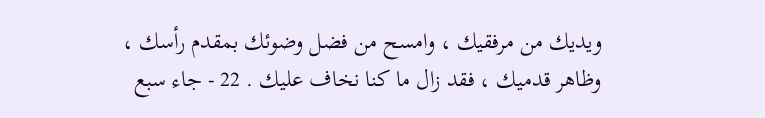ويديك من مرفقيك ، وامسح من فضل وضوئك بمقدم رأسك ، وظاهر قدميك ، فقد زال ما كنا نخاف عليك . 22 - جاء سبع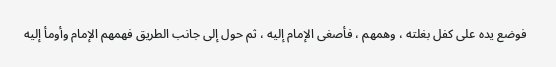فوضع يده على كفل بغلته ، وهمهم ، فأصغى الإمام إليه ، ثم حول إلى جانب الطريق فهمهم الإمام وأومأ إليه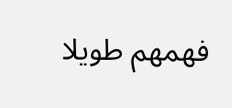فهمهم طويلا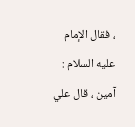، فقال الإمام عليه السلام : آمين ، قال علي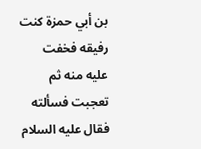بن أبي حمزة كنت رفيقه فخفت عليه منه ثم تعجبت فسألته فقال عليه السلام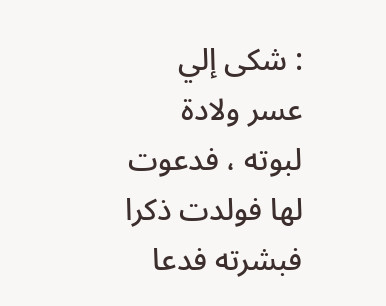: شكى إلي عسر ولادة لبوته ، فدعوت لها فولدت ذكرا فبشرته فدعا